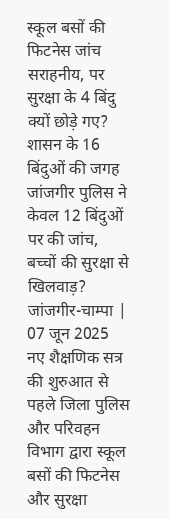स्कूल बसों की फिटनेस जांच सराहनीय, पर सुरक्षा के 4 बिंदु क्यों छोड़े गए?
शासन के 16 बिंदुओं की जगह जांजगीर पुलिस ने केवल 12 बिंदुओं पर की जांच, बच्चों की सुरक्षा से खिलवाड़?
जांजगीर-चाम्पा | 07 जून 2025
नए शैक्षणिक सत्र की शुरुआत से पहले जिला पुलिस और परिवहन विभाग द्वारा स्कूल बसों की फिटनेस और सुरक्षा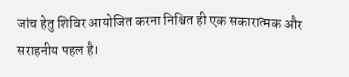जांच हेतु शिविर आयोजित करना निश्चित ही एक सकारात्मक और सराहनीय पहल है।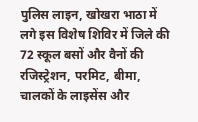पुलिस लाइन, खोखरा भाठा में लगे इस विशेष शिविर में जिले की 72 स्कूल बसों और वैनों की रजिस्ट्रेशन, परमिट, बीमा, चालकों के लाइसेंस और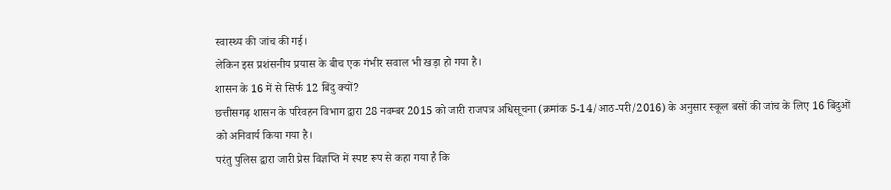स्वास्थ्य की जांच की गई।
लेकिन इस प्रशंसनीय प्रयास के बीच एक गंभीर सवाल भी खड़ा हो गया है।
शासन के 16 में से सिर्फ 12 बिंदु क्यों?
छत्तीसगढ़ शासन के परिवहन विभाग द्वारा 28 नवम्बर 2015 को जारी राजपत्र अधिसूचना (क्रमांक 5-14/आठ-परी/2016) के अनुसार स्कूल बसों की जांच के लिए 16 बिंदुओं को अनिवार्य किया गया है।
परंतु पुलिस द्वारा जारी प्रेस विज्ञप्ति में स्पष्ट रूप से कहा गया है कि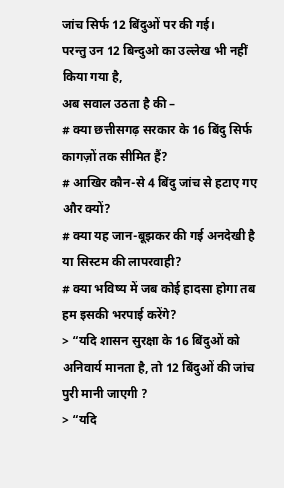जांच सिर्फ 12 बिंदुओं पर की गई।
परन्तु उन 12 बिन्दुओ का उल्लेख भी नहीं किया गया है,
अब सवाल उठता है की –
# क्या छत्तीसगढ़ सरकार के 16 बिंदु सिर्फ कागज़ों तक सीमित हैं?
# आखिर कौन-से 4 बिंदु जांच से हटाए गए और क्यों?
# क्या यह जान-बूझकर की गई अनदेखी है या सिस्टम की लापरवाही?
# क्या भविष्य में जब कोई हादसा होगा तब हम इसकी भरपाई करेंगे?
> “यदि शासन सुरक्षा के 16 बिंदुओं को अनिवार्य मानता है, तो 12 बिंदुओं की जांच पुरी मानी जाएगी ?
> “यदि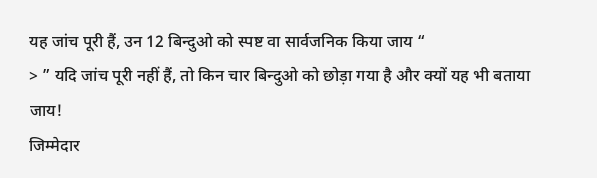यह जांच पूरी हैं, उन 12 बिन्दुओ को स्पष्ट वा सार्वजनिक किया जाय “
> ” यदि जांच पूरी नहीं हैं, तो किन चार बिन्दुओ को छोड़ा गया है और क्यों यह भी बताया जाय!
जिम्मेदार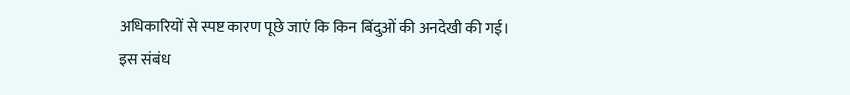अधिकारियों से स्पष्ट कारण पूछे जाएं कि किन बिंदुओं की अनदेखी की गई।
इस संबंध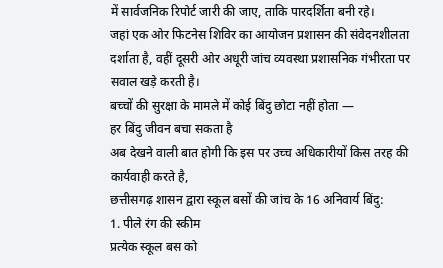में सार्वजनिक रिपोर्ट जारी की जाए, ताकि पारदर्शिता बनी रहे।
जहां एक ओर फिटनेस शिविर का आयोजन प्रशासन की संवेदनशीलता दर्शाता है, वहीं दूसरी ओर अधूरी जांच व्यवस्था प्रशासनिक गंभीरता पर सवाल खड़े करती है।
बच्चों की सुरक्षा के मामले में कोई बिंदु छोटा नहीं होता —
हर बिंदु जीवन बचा सकता है
अब देखने वाली बात होगी कि इस पर उच्च अधिकारीयों किस तरह की कार्यवाही करते है,
छत्तीसगढ़ शासन द्वारा स्कूल बसों की जांच के 16 अनिवार्य बिंदु:
1. पीले रंग की स्कीम
प्रत्येक स्कूल बस को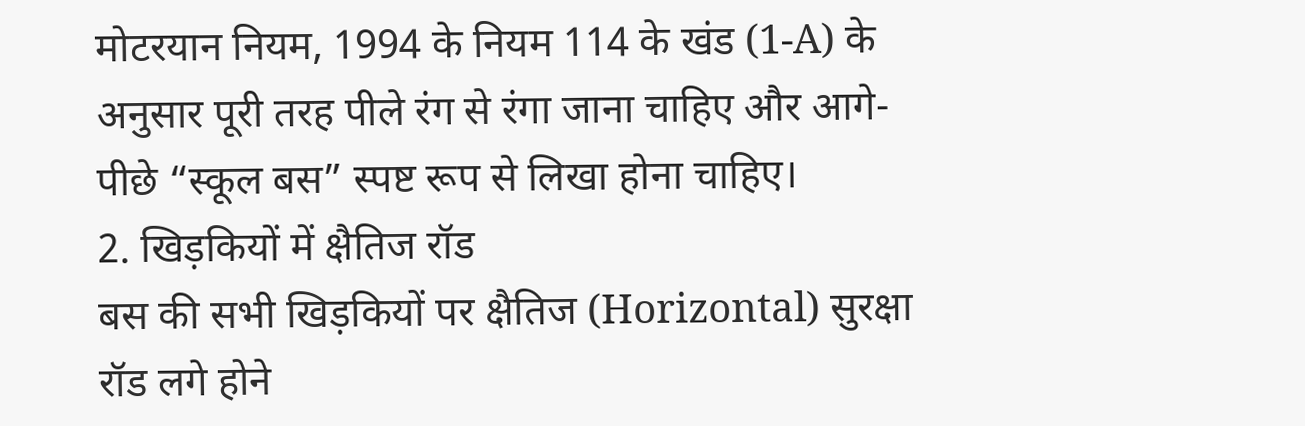मोटरयान नियम, 1994 के नियम 114 के खंड (1-A) के अनुसार पूरी तरह पीले रंग से रंगा जाना चाहिए और आगे-पीछे “स्कूल बस” स्पष्ट रूप से लिखा होना चाहिए।
2. खिड़कियों में क्षैतिज रॉड
बस की सभी खिड़कियों पर क्षैतिज (Horizontal) सुरक्षा रॉड लगे होने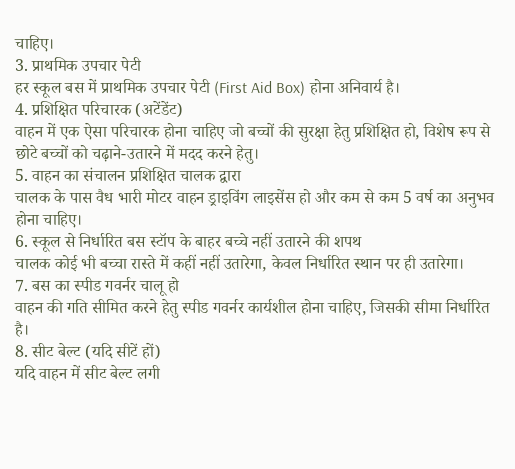चाहिए।
3. प्राथमिक उपचार पेटी
हर स्कूल बस में प्राथमिक उपचार पेटी (First Aid Box) होना अनिवार्य है।
4. प्रशिक्षित परिचारक (अटेंडेंट)
वाहन में एक ऐसा परिचारक होना चाहिए जो बच्चों की सुरक्षा हेतु प्रशिक्षित हो, विशेष रूप से छोटे बच्चों को चढ़ाने-उतारने में मदद करने हेतु।
5. वाहन का संचालन प्रशिक्षित चालक द्वारा
चालक के पास वैध भारी मोटर वाहन ड्राइविंग लाइसेंस हो और कम से कम 5 वर्ष का अनुभव होना चाहिए।
6. स्कूल से निर्धारित बस स्टॉप के बाहर बच्चे नहीं उतारने की शपथ
चालक कोई भी बच्चा रास्ते में कहीं नहीं उतारेगा, केवल निर्धारित स्थान पर ही उतारेगा।
7. बस का स्पीड गवर्नर चालू हो
वाहन की गति सीमित करने हेतु स्पीड गवर्नर कार्यशील होना चाहिए, जिसकी सीमा निर्धारित है।
8. सीट बेल्ट (यदि सीटें हों)
यदि वाहन में सीट बेल्ट लगी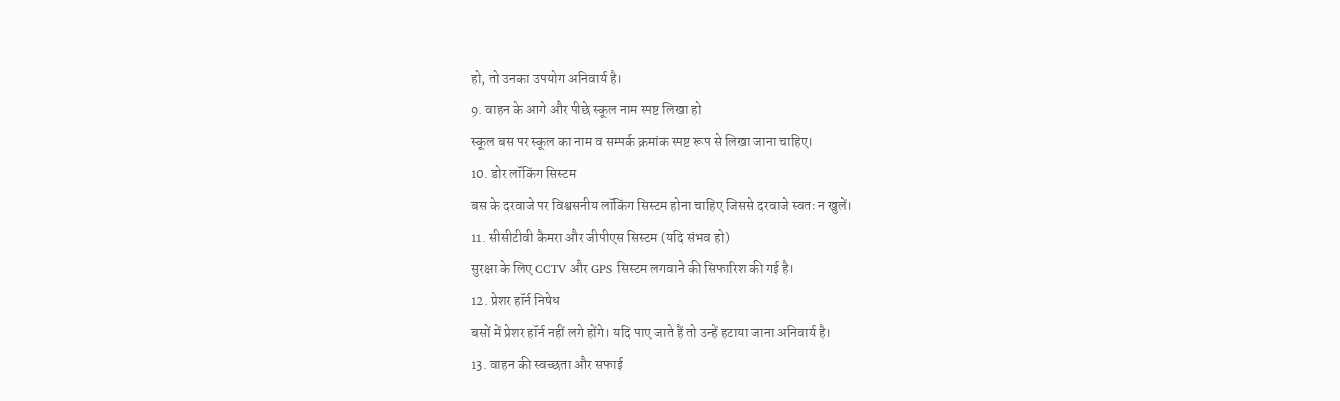हो, तो उनका उपयोग अनिवार्य है।
9. वाहन के आगे और पीछे स्कूल नाम स्पष्ट लिखा हो
स्कूल बस पर स्कूल का नाम व सम्पर्क क्रमांक स्पष्ट रूप से लिखा जाना चाहिए।
10. डोर लॉकिंग सिस्टम
बस के दरवाजे पर विश्वसनीय लॉकिंग सिस्टम होना चाहिए जिससे दरवाजे स्वतः न खुलें।
11. सीसीटीवी कैमरा और जीपीएस सिस्टम (यदि संभव हो)
सुरक्षा के लिए CCTV और GPS सिस्टम लगवाने की सिफारिश की गई है।
12. प्रेशर हॉर्न निषेध
बसों में प्रेशर हॉर्न नहीं लगे होंगे। यदि पाए जाते हैं तो उन्हें हटाया जाना अनिवार्य है।
13. वाहन की स्वच्छता और सफाई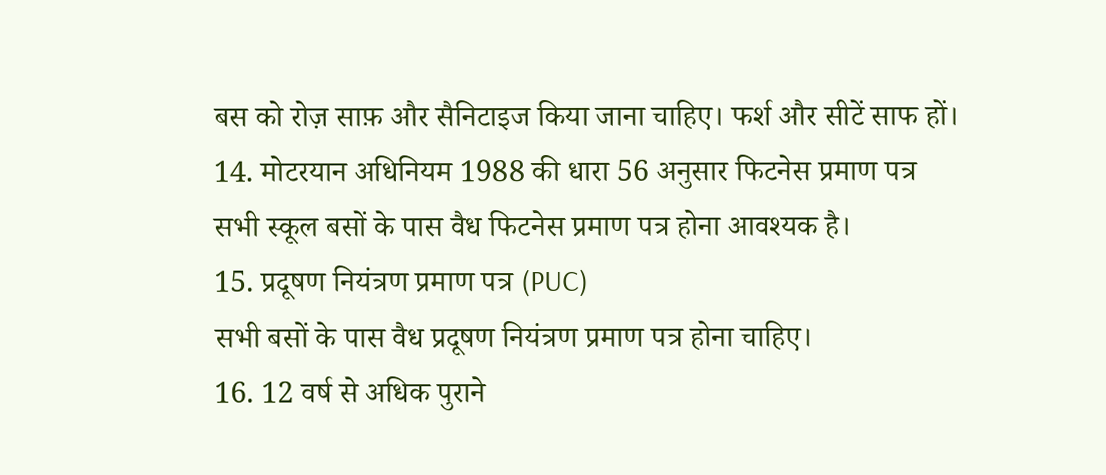बस को रोज़ साफ़ और सैनिटाइज किया जाना चाहिए। फर्श और सीटें साफ हों।
14. मोटरयान अधिनियम 1988 की धारा 56 अनुसार फिटनेस प्रमाण पत्र
सभी स्कूल बसों के पास वैध फिटनेस प्रमाण पत्र होना आवश्यक है।
15. प्रदूषण नियंत्रण प्रमाण पत्र (PUC)
सभी बसों के पास वैध प्रदूषण नियंत्रण प्रमाण पत्र होना चाहिए।
16. 12 वर्ष से अधिक पुराने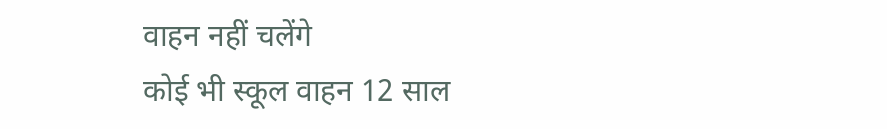वाहन नहीं चलेंगे
कोई भी स्कूल वाहन 12 साल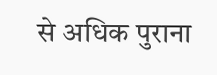से अधिक पुराना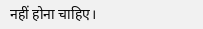नहीं होना चाहिए।